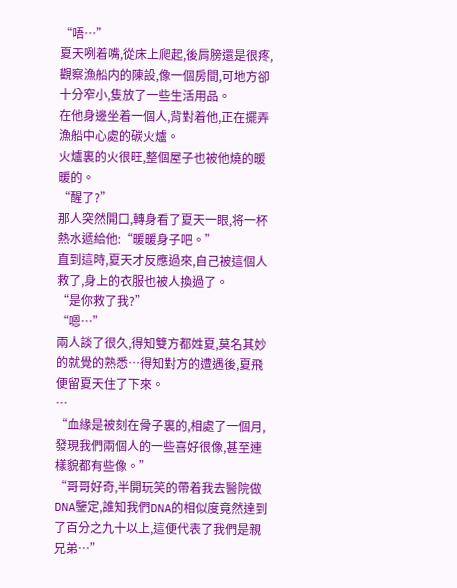“唔…”
夏天咧着嘴,從床上爬起,後肩膀還是很疼,觀察漁船内的陳設,像一個房間,可地方卻十分窄小,隻放了一些生活用品。
在他身邊坐着一個人,背對着他,正在擺弄漁船中心處的碳火爐。
火爐裏的火很旺,整個屋子也被他燒的暖暖的。
“醒了?”
那人突然開口,轉身看了夏天一眼,将一杯熱水遞給他:“暖暖身子吧。”
直到這時,夏天才反應過來,自己被這個人救了,身上的衣服也被人換過了。
“是你救了我?”
“嗯…”
兩人談了很久,得知雙方都姓夏,莫名其妙的就覺的熟悉…得知對方的遭遇後,夏飛便留夏天住了下來。
…
“血緣是被刻在骨子裏的,相處了一個月,發現我們兩個人的一些喜好很像,甚至連樣貌都有些像。”
“哥哥好奇,半開玩笑的帶着我去醫院做DNA鑒定,誰知我們DNA的相似度竟然達到了百分之九十以上,這便代表了我們是親兄弟…”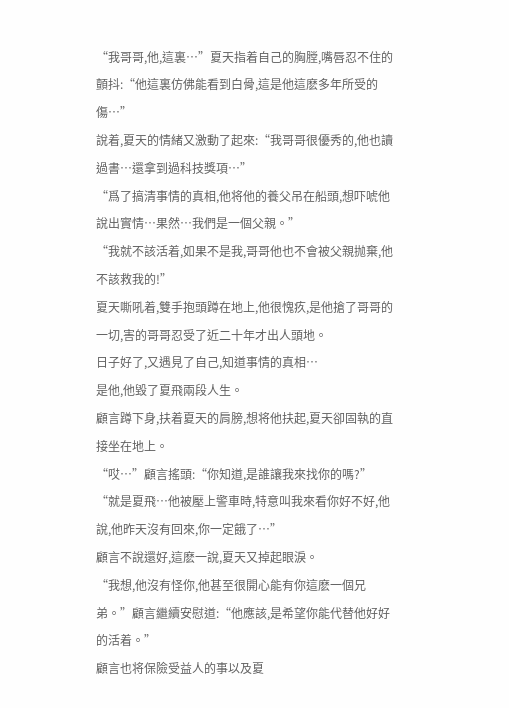“我哥哥,他,這裏…”夏天指着自己的胸膛,嘴唇忍不住的顫抖:“他這裏仿佛能看到白骨,這是他這麽多年所受的傷…”
說着,夏天的情緒又激動了起來:“我哥哥很優秀的,他也讀過書…還拿到過科技獎項…”
“爲了搞清事情的真相,他将他的養父吊在船頭,想吓唬他說出實情…果然…我們是一個父親。”
“我就不該活着,如果不是我,哥哥他也不會被父親抛棄,他不該救我的!”
夏天嘶吼着,雙手抱頭蹲在地上,他很愧疚,是他搶了哥哥的一切,害的哥哥忍受了近二十年才出人頭地。
日子好了,又遇見了自己,知道事情的真相…
是他,他毀了夏飛兩段人生。
顧言蹲下身,扶着夏天的肩膀,想将他扶起,夏天卻固執的直接坐在地上。
“哎…”顧言搖頭:“你知道,是誰讓我來找你的嗎?”
“就是夏飛…他被壓上警車時,特意叫我來看你好不好,他說,他昨天沒有回來,你一定餓了…”
顧言不說還好,這麽一說,夏天又掉起眼淚。
“我想,他沒有怪你,他甚至很開心能有你這麽一個兄弟。”顧言繼續安慰道:“他應該,是希望你能代替他好好的活着。”
顧言也将保險受益人的事以及夏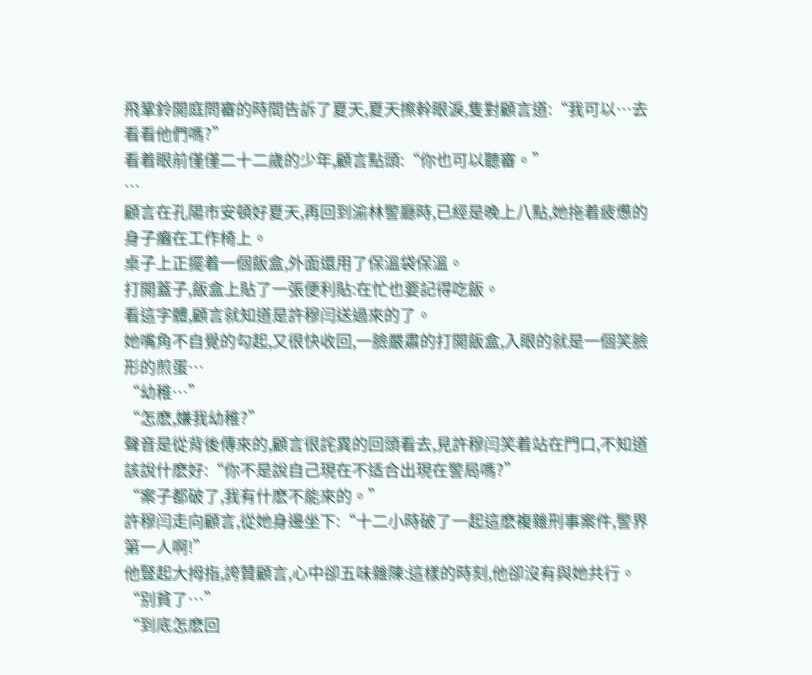飛鞏鈴開庭問審的時間告訴了夏天,夏天擦幹眼淚,隻對顧言道:“我可以…去看看他們嗎?”
看着眼前僅僅二十二歲的少年,顧言點頭:“你也可以聽審。”
…
顧言在孔陽市安頓好夏天,再回到渝林警廳時,已經是晚上八點,她拖着疲憊的身子癱在工作椅上。
桌子上正擺着一個飯盒,外面還用了保溫袋保溫。
打開蓋子,飯盒上貼了一張便利貼:在忙也要記得吃飯。
看這字體,顧言就知道是許穆闫送過來的了。
她嘴角不自覺的勾起,又很快收回,一臉嚴肅的打開飯盒,入眼的就是一個笑臉形的煎蛋…
“幼稚…”
“怎麽,嫌我幼稚?”
聲音是從背後傳來的,顧言很詫異的回頭看去,見許穆闫笑着站在門口,不知道該說什麽好:“你不是說自己現在不适合出現在警局嗎?”
“案子都破了,我有什麽不能來的。”
許穆闫走向顧言,從她身邊坐下:“十二小時破了一起這麽複雜刑事案件,警界第一人啊!”
他豎起大拇指,誇贊顧言,心中卻五味雜陳:這樣的時刻,他卻沒有與她共行。
“别貧了…”
“到底怎麽回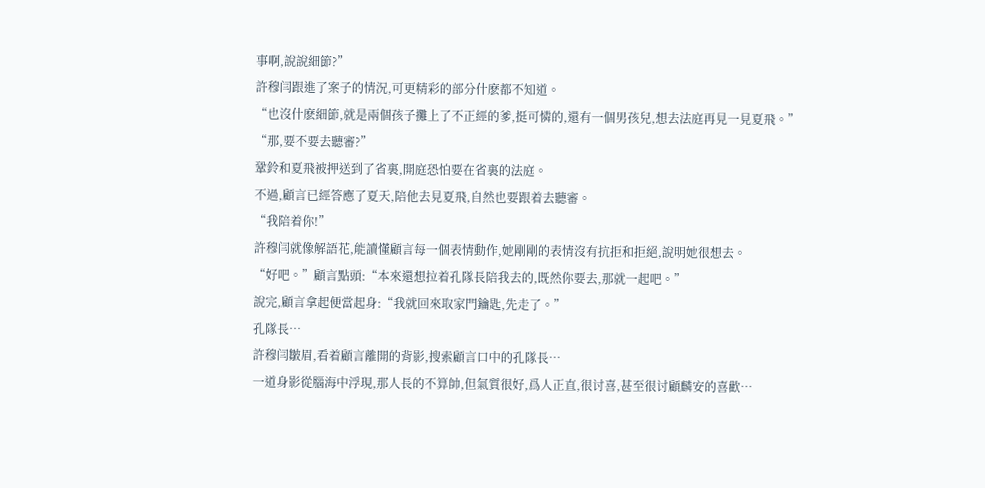事啊,說說細節?”
許穆闫跟進了案子的情況,可更精彩的部分什麽都不知道。
“也沒什麽細節,就是兩個孩子攤上了不正經的爹,挺可憐的,還有一個男孩兒,想去法庭再見一見夏飛。”
“那,要不要去聽審?”
鞏鈴和夏飛被押送到了省裏,開庭恐怕要在省裏的法庭。
不過,顧言已經答應了夏天,陪他去見夏飛,自然也要跟着去聽審。
“我陪着你!”
許穆闫就像解語花,能讀懂顧言每一個表情動作,她剛剛的表情沒有抗拒和拒絕,說明她很想去。
“好吧。”顧言點頭:“本來還想拉着孔隊長陪我去的,既然你要去,那就一起吧。”
說完,顧言拿起便當起身:“我就回來取家門鑰匙,先走了。”
孔隊長…
許穆闫皺眉,看着顧言離開的背影,搜索顧言口中的孔隊長…
一道身影從腦海中浮現,那人長的不算帥,但氣質很好,爲人正直,很讨喜,甚至很讨顧麟安的喜歡…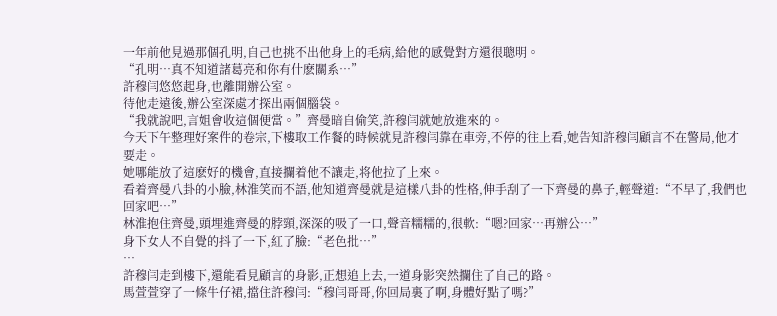一年前他見過那個孔明,自己也挑不出他身上的毛病,給他的感覺對方還很聰明。
“孔明…真不知道諸葛亮和你有什麽關系…”
許穆闫悠悠起身,也離開辦公室。
待他走遠後,辦公室深處才探出兩個腦袋。
“我就說吧,言姐會收這個便當。”齊曼暗自偷笑,許穆闫就她放進來的。
今天下午整理好案件的卷宗,下樓取工作餐的時候就見許穆闫靠在車旁,不停的往上看,她告知許穆闫顧言不在警局,他才要走。
她哪能放了這麽好的機會,直接攔着他不讓走,将他拉了上來。
看着齊曼八卦的小臉,林淮笑而不語,他知道齊曼就是這樣八卦的性格,伸手刮了一下齊曼的鼻子,輕聲道:“不早了,我們也回家吧…”
林淮抱住齊曼,頭埋進齊曼的脖頸,深深的吸了一口,聲音糯糯的,很軟:“嗯?回家…再辦公…”
身下女人不自覺的抖了一下,紅了臉:“老色批…”
…
許穆闫走到樓下,還能看見顧言的身影,正想追上去,一道身影突然攔住了自己的路。
馬萱萱穿了一條牛仔裙,擋住許穆闫:“穆闫哥哥,你回局裏了啊,身體好點了嗎?”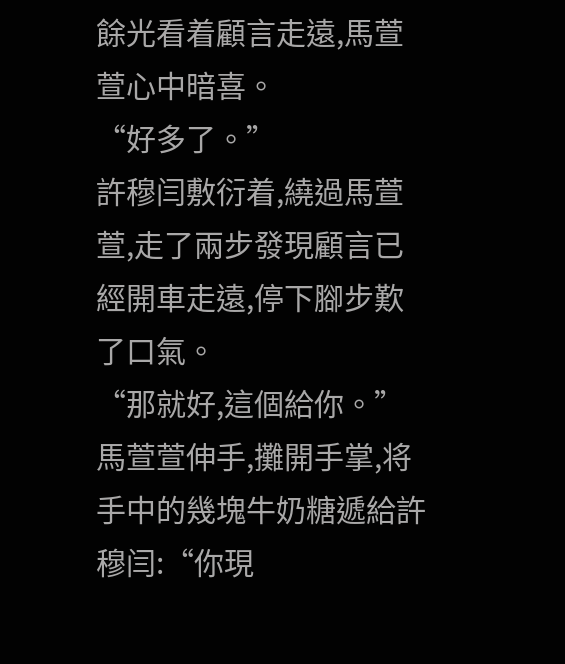餘光看着顧言走遠,馬萱萱心中暗喜。
“好多了。”
許穆闫敷衍着,繞過馬萱萱,走了兩步發現顧言已經開車走遠,停下腳步歎了口氣。
“那就好,這個給你。”馬萱萱伸手,攤開手掌,将手中的幾塊牛奶糖遞給許穆闫:“你現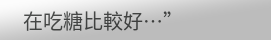在吃糖比較好…”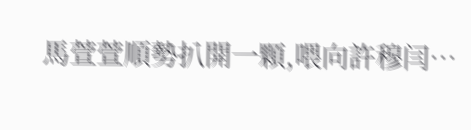馬萱萱順勢扒開一顆,喂向許穆闫…